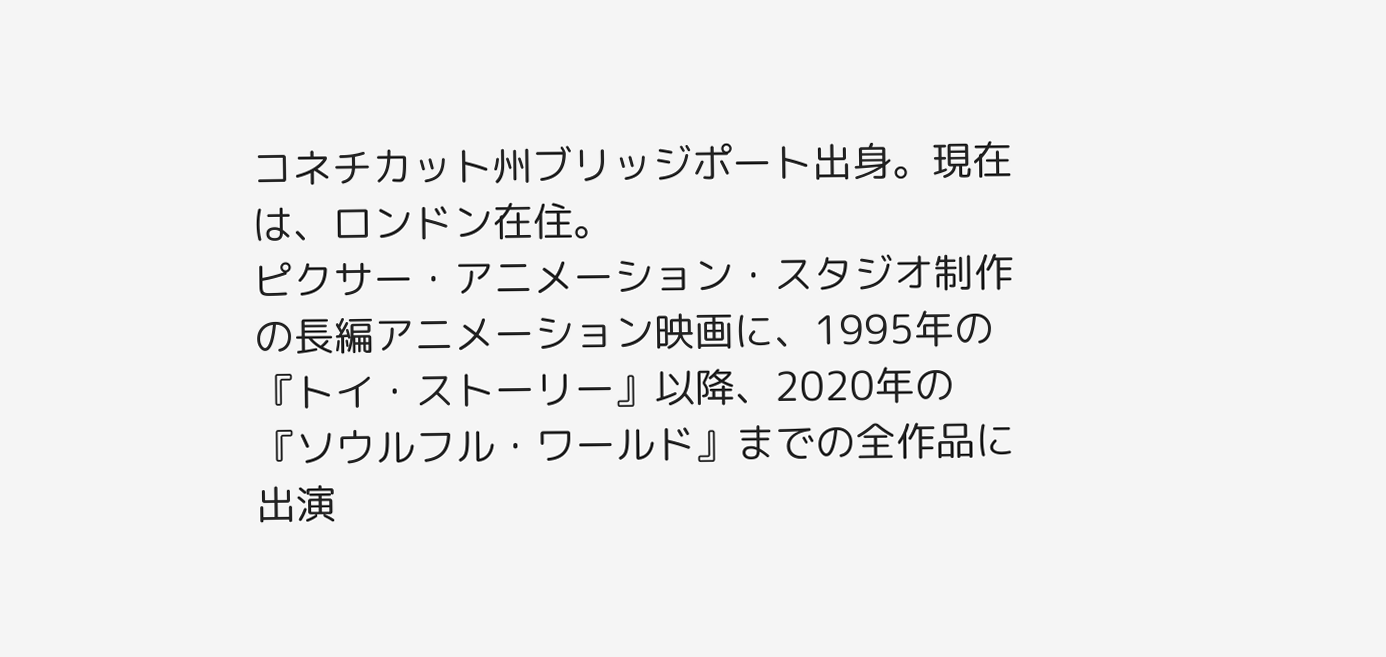コネチカット州ブリッジポート出身。現在は、ロンドン在住。
ピクサー・アニメーション・スタジオ制作の長編アニメーション映画に、1995年の『トイ・ストーリー』以降、2020年の『ソウルフル・ワールド』までの全作品に出演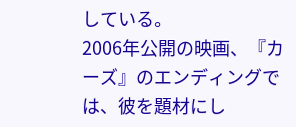している。
2006年公開の映画、『カーズ』のエンディングでは、彼を題材にし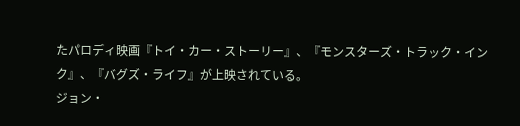たパロディ映画『トイ・カー・ストーリー』、『モンスターズ・トラック・インク』、『バグズ・ライフ』が上映されている。
ジョン・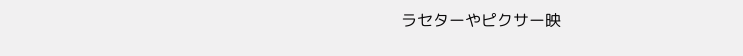ラセターやピクサー映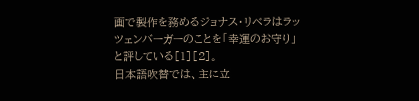画で製作を務めるジョナス・リベラはラッツェンバーガーのことを「幸運のお守り」と評している[1][2]。
日本語吹替では、主に立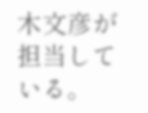木文彦が担当している。